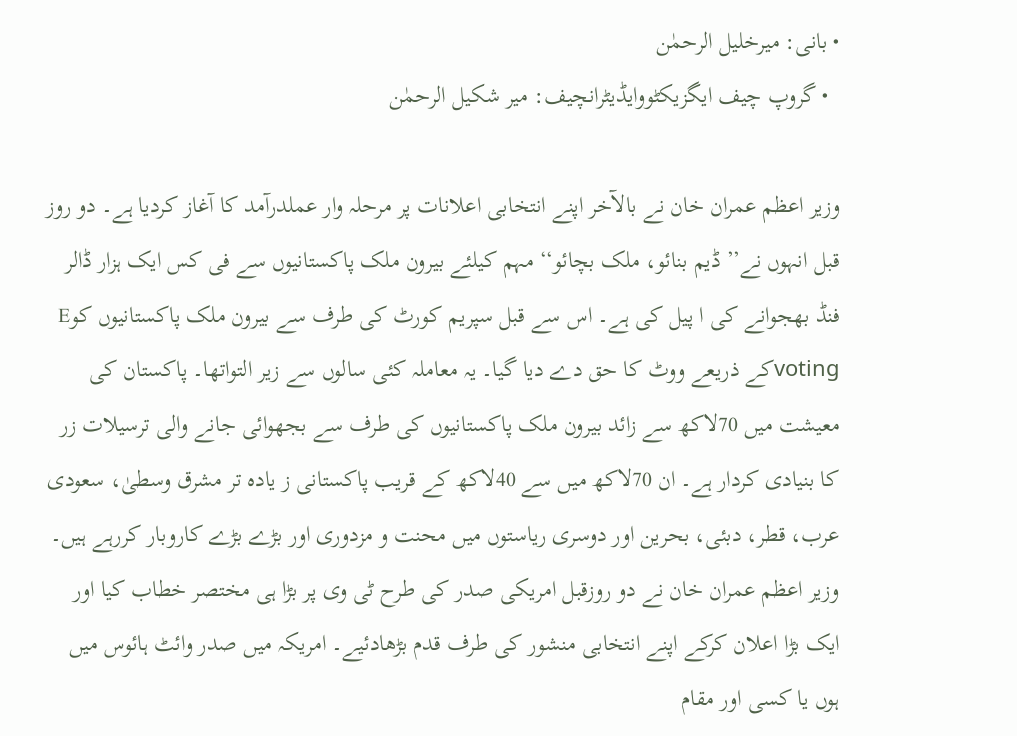• بانی: میرخلیل الرحمٰن
  • گروپ چیف ایگزیکٹووایڈیٹرانچیف: میر شکیل الرحمٰن

وزیر اعظم عمران خان نے بالآخر اپنے انتخابی اعلانات پر مرحلہ وار عملدرآمد کا آغاز کردیا ہے۔ دو روز قبل انہوں نے’’ ڈیم بنائو، ملک بچائو‘‘ مہم کیلئے بیرون ملک پاکستانیوں سے فی کس ایک ہزار ڈالر فنڈ بھجوانے کی ا پیل کی ہے۔ اس سے قبل سپریم کورٹ کی طرف سے بیرون ملک پاکستانیوں کوE votingکے ذریعے ووٹ کا حق دے دیا گیا۔ یہ معاملہ کئی سالوں سے زیر التواتھا۔ پاکستان کی معیشت میں 70لاکھ سے زائد بیرون ملک پاکستانیوں کی طرف سے بجھوائی جانے والی ترسیلات زر کا بنیادی کردار ہے۔ ان 70لاکھ میں سے 40لاکھ کے قریب پاکستانی ز یادہ تر مشرق وسطیٰ، سعودی عرب، قطر، دبئی، بحرین اور دوسری ریاستوں میں محنت و مزدوری اور بڑے بڑے کاروبار کررہے ہیں۔ وزیر اعظم عمران خان نے دو روزقبل امریکی صدر کی طرح ٹی وی پر بڑا ہی مختصر خطاب کیا اور ایک بڑا اعلان کرکے اپنے انتخابی منشور کی طرف قدم بڑھادئیے۔ امریکہ میں صدر وائٹ ہائوس میں ہوں یا کسی اور مقام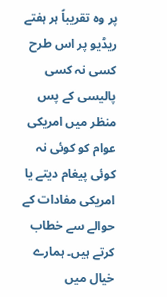پر وہ تقریباً ہر ہفتے ریڈیو پر اس طرح کسی نہ کسی پالیسی کے پس منظر میں امریکی عوام کو کوئی نہ کوئی پیغام دیتے یا امریکی مفادات کے حوالے سے خطاب کرتے ہیں۔ ہمارے خیال میں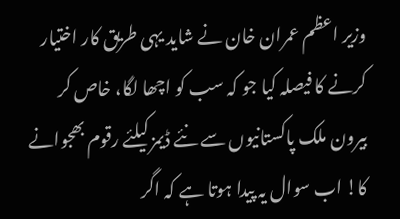وزیر اعظم عمران خان نے شاید یہی طریق کار اختیار کرنے کا فیصلہ کیا جو کہ سب کو اچھا لگا، خاص کر بیرون ملک پاکستانیوں سے نئے ڈیمز کیلئے رقوم بھجوانے کا! اب سوال یہ پیدا ہوتا ہے کہ اگر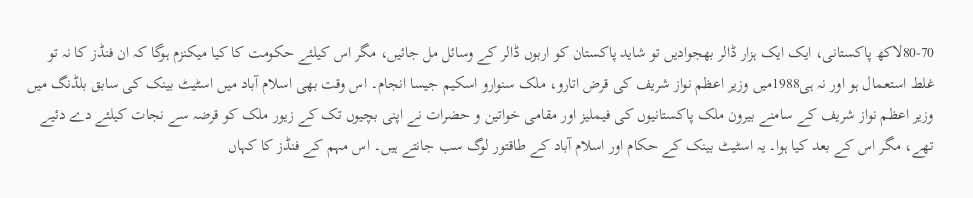80-70لاکھ پاکستانی، ایک ایک ہزار ڈالر بھجوادیں تو شاید پاکستان کو اربوں ڈالر کے وسائل مل جائیں، مگر اس کیلئے حکومت کا کیا میکنزم ہوگا کہ ان فنڈز کا نہ تو غلط استعمال ہو اور نہ ہی1988میں وزیر اعظم نواز شریف کی قرض اتارو، ملک سنوارو اسکیم جیسا انجام۔ اس وقت بھی اسلام آباد میں اسٹیٹ بینک کی سابق بلڈنگ میں وزیر اعظم نواز شریف کے سامنے بیرون ملک پاکستانیوں کی فیملیز اور مقامی خواتین و حضرات نے اپنی بچیوں تک کے زیور ملک کو قرضہ سے نجات کیلئے دے دئیے تھے، مگر اس کے بعد کیا ہوا۔ یہ اسٹیٹ بینک کے حکام اور اسلام آباد کے طاقتور لوگ سب جانتے ہیں۔ اس مہم کے فنڈز کا کہاں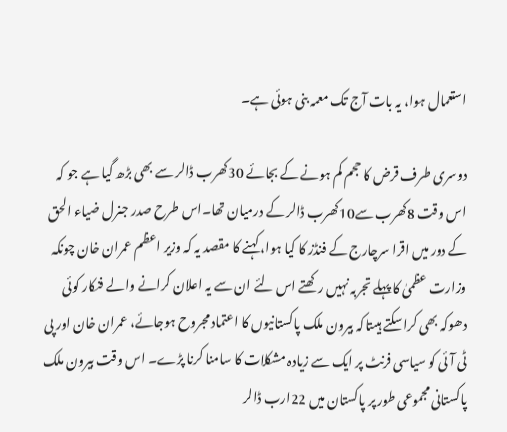استعمال ہوا، یہ بات آج تک معمہ بنی ہوئی ہے۔

دوسری طرف قرض کا حجم کم ہونے کے بجائے 30کھرب ڈالر سے بھی بڑھ گیا ہے جو کہ اس وقت 8کھرب سے10کھرب ڈالر کے درمیان تھا۔اس طرح صدر جنرل ضیاء الحق کے دور میں اقرا سرچارج کے فنڈز کا کیا ہوا، کہنے کا مقصد یہ کہ وزیر اعظم عمران خان چونکہ وزارت عظمیٰ کا پہلے تجربہ نہیں رکھتے اس لئے ان سے یہ اعلان کرانے والے فنکار کوئی دھوکہ بھی کراسکتے ہیںتاکہ بیرون ملک پاکستانیوں کا اعتماد مجروح ہوجائے، عمران خان اور پی ٹی آئی کو سیاسی فرنٹ پر ایک سے زیادہ مشکلات کا سامنا کرنا پڑے۔ اس وقت بیرون ملک پاکستانی مجموعی طور پر پاکستان میں 22ارب ڈالر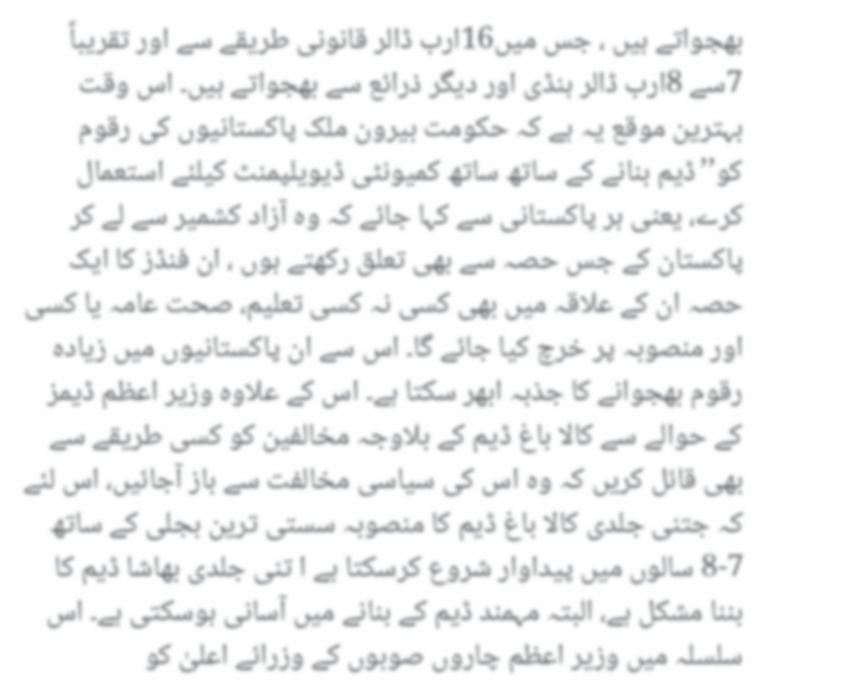بھجواتے ہیں ، جس میں16ارب ڈالر قانونی طریقے سے اور تقریباً 7سے 8ارب ڈالر ہنڈی اور دیگر ذرائع سے بھجواتے ہیں۔ اس وقت بہترین موقع یہ ہے کہ حکومت بیرون ملک پاکستانیوں کی رقوم کو’’ڈیم بنانے کے ساتھ ساتھ کمیونٹی ڈیویلپمنٹ کیلئے استعمال کرے، یعنی ہر پاکستانی سے کہا جائے کہ وہ آزاد کشمیر سے لے کر پاکستان کے جس حصہ سے بھی تعلق رکھتے ہوں ، ان فنڈز کا ایک حصہ ان کے علاقہ میں بھی کسی نہ کسی تعلیم، صحت عامہ یا کسی اور منصوبہ پر خرچ کیا جائے گا۔ اس سے ان پاکستانیوں میں زیادہ رقوم بھجوانے کا جذبہ ابھر سکتا ہے۔ اس کے علاوہ وزیر اعظم ڈیمز کے حوالے سے کالا باغ ڈیم کے بلاوجہ مخالفین کو کسی طریقے سے بھی قائل کریں کہ وہ اس کی سیاسی مخالفت سے باز آجائیں، اس لئے کہ جتنی جلدی کالا باغ ڈیم کا منصوبہ سستی ترین بجلی کے ساتھ 7-8 سالوں میں پیداوار شروع کرسکتا ہے ا تنی جلدی بھاشا ڈیم کا بننا مشکل ہے، البتہ مہمند ڈیم کے بنانے میں آسانی ہوسکتی ہے۔ اس سلسلہ میں وزیر اعظم چاروں صوبوں کے وزرائے اعلیٰ کو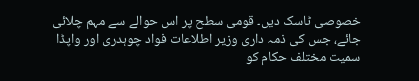خصوصی ٹاسک دیں۔ قومی سطح پر اس حوالے سے مہم چلائی جائے، جس کی ذمہ داری وزیر اطلاعات فواد چوہدری اور واپڈا سمیت مختلف حکام کو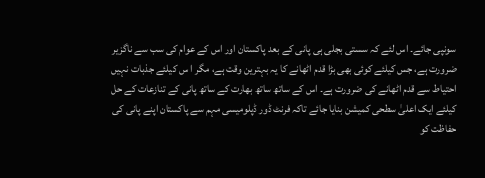سونپی جائے۔ اس لئے کہ سستی بجلی ہی پانی کے بعد پاکستان اور اس کے عوام کی سب سے ناگزیر ضرورت ہے، جس کیلئے کوئی بھی بڑا قدم اٹھانے کا یہ بہترین وقت ہے، مگر ا س کیلئے جذبات نہیں احتیاط سے قدم اٹھانے کی ضرورت ہے۔ اس کے ساتھ ساتھ بھارت کے ساتھ پانی کے تنازعات کے حل کیلئے ایک اعلیٰ سطحی کمیشن بنایا جائے تاکہ فرنٹ ڈور ڈپلومیسی مہم سے پاکستان اپنے پانی کی حفاظت کو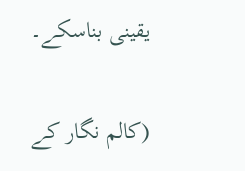یقینی بناسکے۔

(کالم نگار کے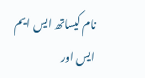نام کیساتھ ایس ایم ایس اور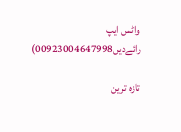واٹس ایپ رائےدیں00923004647998)

تازہ ترین